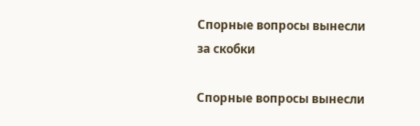Спорные вопросы вынесли за скобки

Спорные вопросы вынесли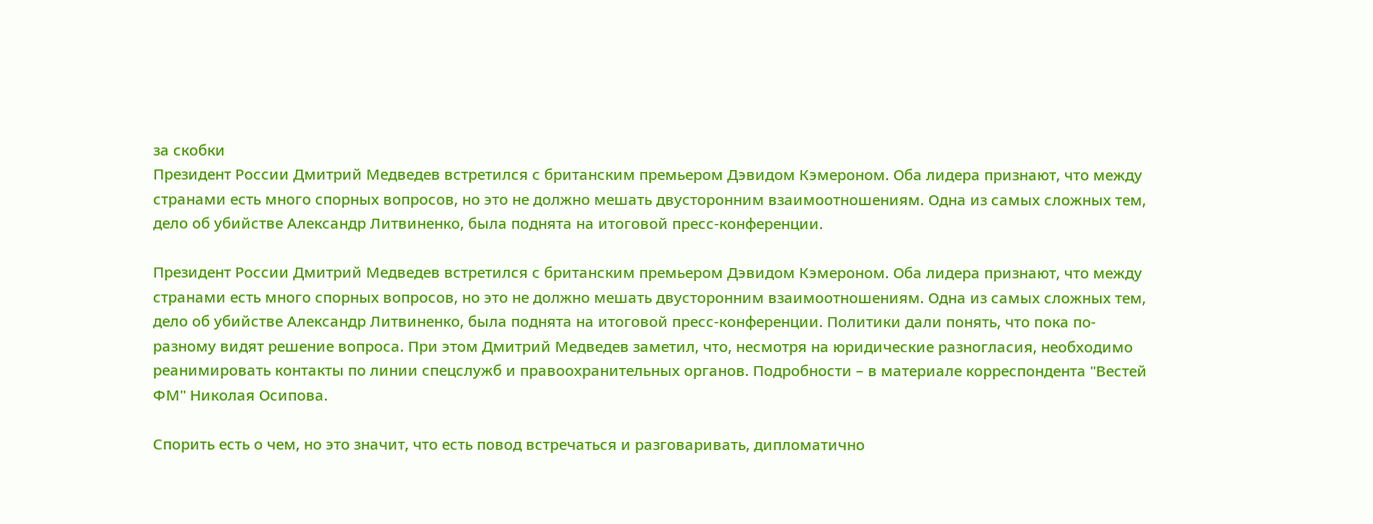за скобки
Президент России Дмитрий Медведев встретился с британским премьером Дэвидом Кэмероном. Оба лидера признают, что между странами есть много спорных вопросов, но это не должно мешать двусторонним взаимоотношениям. Одна из самых сложных тем, дело об убийстве Александр Литвиненко, была поднята на итоговой пресс-конференции.

Президент России Дмитрий Медведев встретился с британским премьером Дэвидом Кэмероном. Оба лидера признают, что между странами есть много спорных вопросов, но это не должно мешать двусторонним взаимоотношениям. Одна из самых сложных тем, дело об убийстве Александр Литвиненко, была поднята на итоговой пресс-конференции. Политики дали понять, что пока по-разному видят решение вопроса. При этом Дмитрий Медведев заметил, что, несмотря на юридические разногласия, необходимо реанимировать контакты по линии спецслужб и правоохранительных органов. Подробности – в материале корреспондента "Вестей ФМ" Николая Осипова.

Спорить есть о чем, но это значит, что есть повод встречаться и разговаривать, дипломатично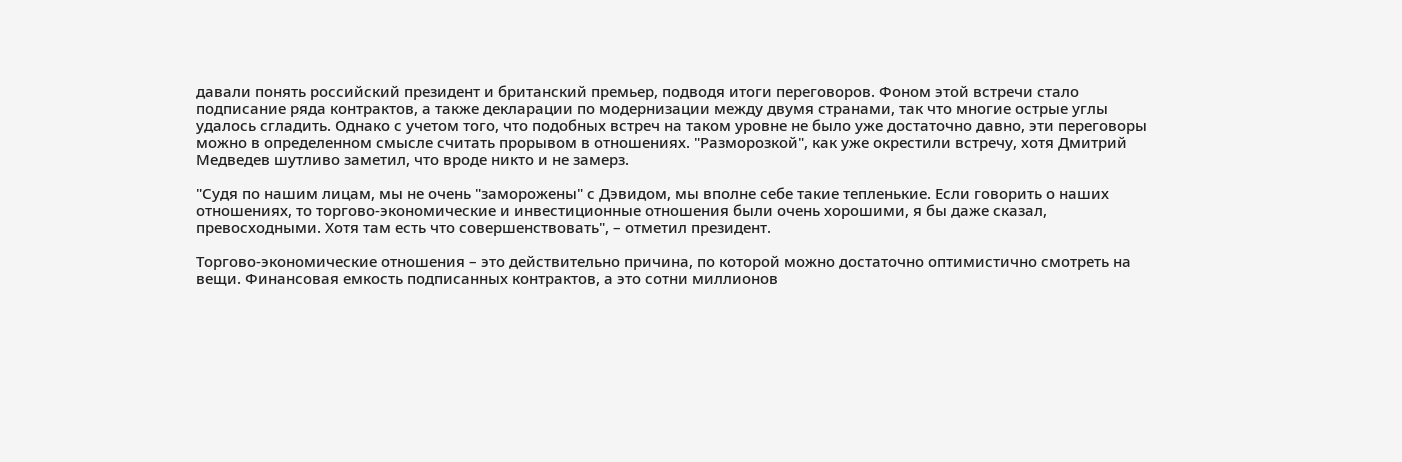давали понять российский президент и британский премьер, подводя итоги переговоров. Фоном этой встречи стало подписание ряда контрактов, а также декларации по модернизации между двумя странами, так что многие острые углы удалось сгладить. Однако с учетом того, что подобных встреч на таком уровне не было уже достаточно давно, эти переговоры можно в определенном смысле считать прорывом в отношениях. "Разморозкой", как уже окрестили встречу, хотя Дмитрий Медведев шутливо заметил, что вроде никто и не замерз.

"Судя по нашим лицам, мы не очень "заморожены" с Дэвидом, мы вполне себе такие тепленькие. Если говорить о наших отношениях, то торгово-экономические и инвестиционные отношения были очень хорошими, я бы даже сказал, превосходными. Хотя там есть что совершенствовать", – отметил президент.

Торгово-экономические отношения – это действительно причина, по которой можно достаточно оптимистично смотреть на вещи. Финансовая емкость подписанных контрактов, а это сотни миллионов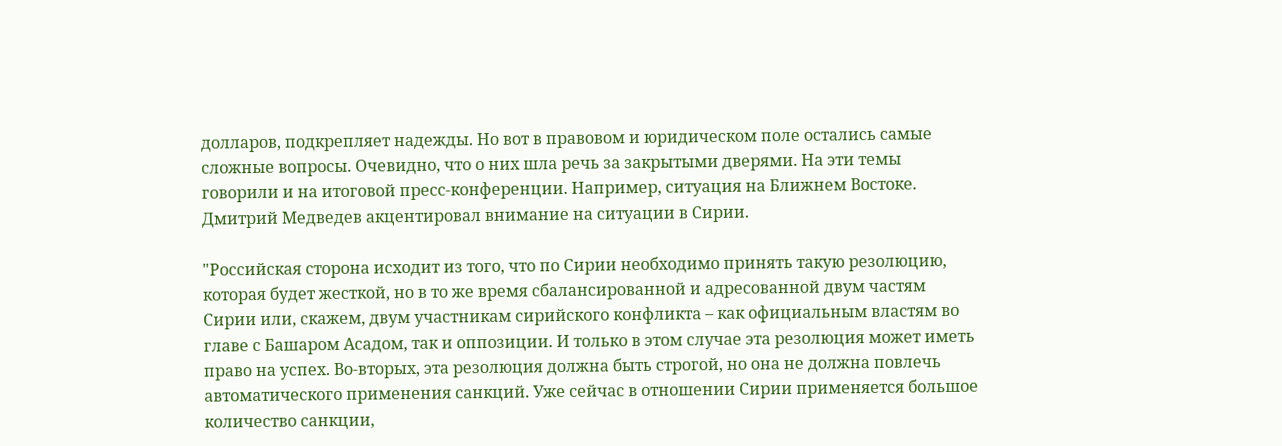долларов, подкрепляет надежды. Но вот в правовом и юридическом поле остались самые сложные вопросы. Очевидно, что о них шла речь за закрытыми дверями. На эти темы говорили и на итоговой пресс-конференции. Например, ситуация на Ближнем Востоке. Дмитрий Медведев акцентировал внимание на ситуации в Сирии.

"Российская сторона исходит из того, что по Сирии необходимо принять такую резолюцию, которая будет жесткой, но в то же время сбалансированной и адресованной двум частям Сирии или, скажем, двум участникам сирийского конфликта – как официальным властям во главе с Башаром Асадом, так и оппозиции. И только в этом случае эта резолюция может иметь право на успех. Во-вторых, эта резолюция должна быть строгой, но она не должна повлечь автоматического применения санкций. Уже сейчас в отношении Сирии применяется большое количество санкции,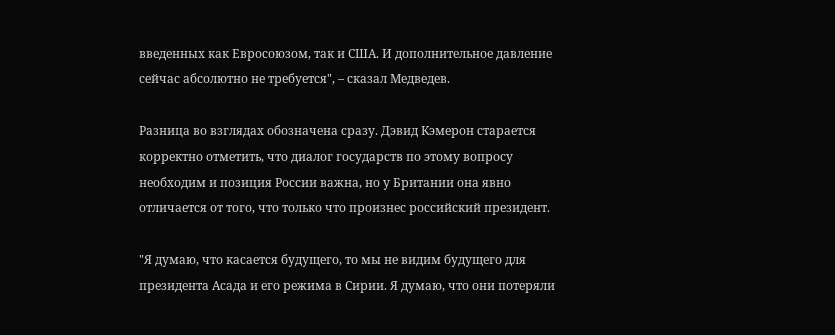введенных как Евросоюзом, так и США. И дополнительное давление сейчас абсолютно не требуется", – сказал Медведев.

Разница во взглядах обозначена сразу. Дэвид Кэмерон старается корректно отметить, что диалог государств по этому вопросу необходим и позиция России важна, но у Британии она явно отличается от того, что только что произнес российский президент.

"Я думаю, что касается будущего, то мы не видим будущего для президента Асада и его режима в Сирии. Я думаю, что они потеряли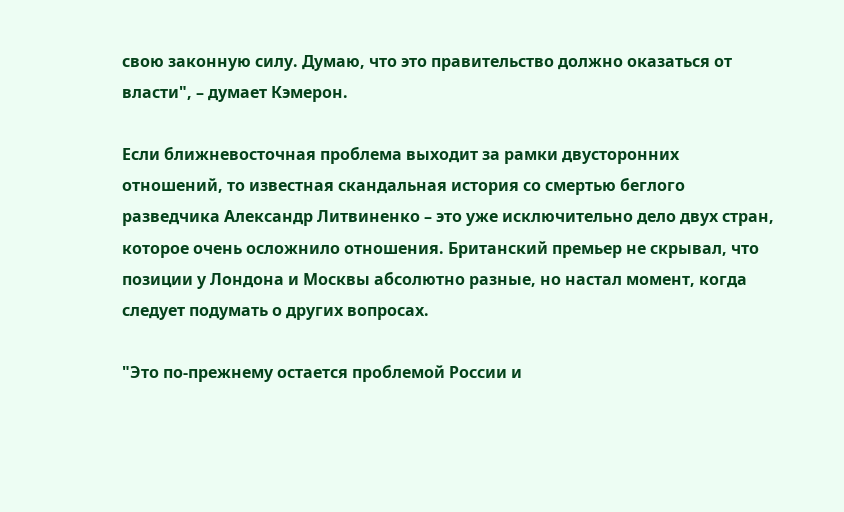свою законную силу. Думаю, что это правительство должно оказаться от власти", – думает Кэмерон.

Если ближневосточная проблема выходит за рамки двусторонних отношений, то известная скандальная история со смертью беглого разведчика Александр Литвиненко – это уже исключительно дело двух стран, которое очень осложнило отношения. Британский премьер не скрывал, что позиции у Лондона и Москвы абсолютно разные, но настал момент, когда следует подумать о других вопросах.

"Это по-прежнему остается проблемой России и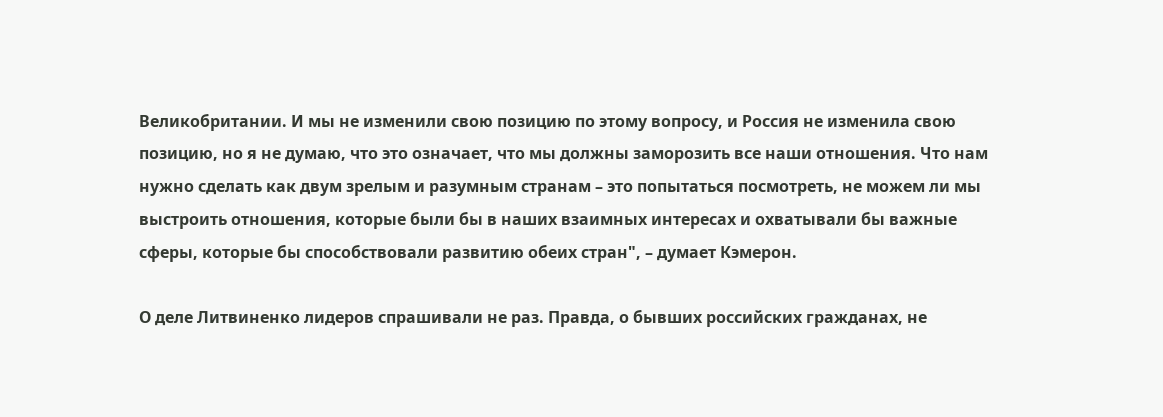Великобритании. И мы не изменили свою позицию по этому вопросу, и Россия не изменила свою позицию, но я не думаю, что это означает, что мы должны заморозить все наши отношения. Что нам нужно сделать как двум зрелым и разумным странам – это попытаться посмотреть, не можем ли мы выстроить отношения, которые были бы в наших взаимных интересах и охватывали бы важные сферы, которые бы способствовали развитию обеих стран", – думает Кэмерон.

О деле Литвиненко лидеров спрашивали не раз. Правда, о бывших российских гражданах, не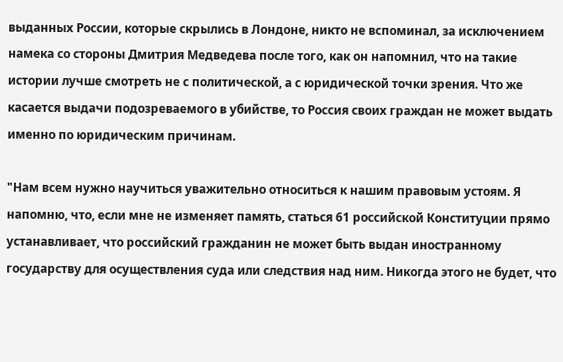выданных России, которые скрылись в Лондоне, никто не вспоминал, за исключением намека со стороны Дмитрия Медведева после того, как он напомнил, что на такие истории лучше смотреть не с политической, а с юридической точки зрения. Что же касается выдачи подозреваемого в убийстве, то Россия своих граждан не может выдать именно по юридическим причинам.

"Нам всем нужно научиться уважительно относиться к нашим правовым устоям. Я напомню, что, если мне не изменяет память, статься 61 российской Конституции прямо устанавливает, что российский гражданин не может быть выдан иностранному государству для осуществления суда или следствия над ним. Никогда этого не будет, что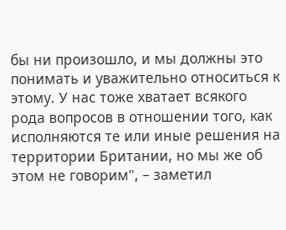бы ни произошло, и мы должны это понимать и уважительно относиться к этому. У нас тоже хватает всякого рода вопросов в отношении того, как исполняются те или иные решения на территории Британии, но мы же об этом не говорим", – заметил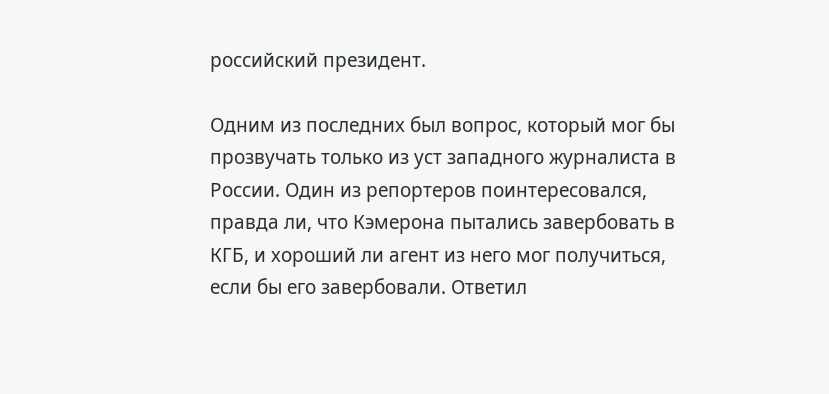российский президент.

Одним из последних был вопрос, который мог бы прозвучать только из уст западного журналиста в России. Один из репортеров поинтересовался, правда ли, что Кэмерона пытались завербовать в КГБ, и хороший ли агент из него мог получиться, если бы его завербовали. Ответил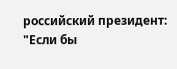российский президент: "Если бы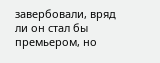завербовали, вряд ли он стал бы премьером, но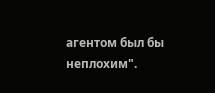агентом был бы неплохим".